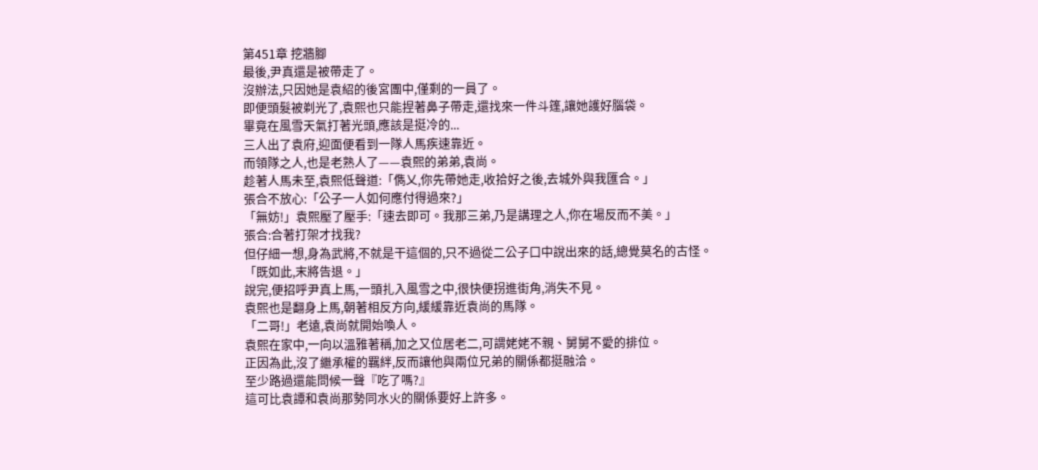第451章 挖牆腳
最後,尹真還是被帶走了。
沒辦法,只因她是袁紹的後宮團中,僅剩的一員了。
即便頭髮被剃光了,袁熙也只能捏著鼻子帶走,還找來一件斗篷,讓她護好腦袋。
畢竟在風雪天氣打著光頭,應該是挺冷的...
三人出了袁府,迎面便看到一隊人馬疾速靠近。
而領隊之人,也是老熟人了——袁熙的弟弟,袁尚。
趁著人馬未至,袁熙低聲道:「儁乂,你先帶她走,收拾好之後,去城外與我匯合。」
張合不放心:「公子一人如何應付得過來?」
「無妨!」袁熙壓了壓手:「速去即可。我那三弟,乃是講理之人,你在場反而不美。」
張合:合著打架才找我?
但仔細一想,身為武將,不就是干這個的,只不過從二公子口中說出來的話,總覺莫名的古怪。
「既如此,末將告退。」
說完,便招呼尹真上馬,一頭扎入風雪之中,很快便拐進街角,消失不見。
袁熙也是翻身上馬,朝著相反方向,緩緩靠近袁尚的馬隊。
「二哥!」老遠,袁尚就開始喚人。
袁熙在家中,一向以溫雅著稱,加之又位居老二,可謂姥姥不親、舅舅不愛的排位。
正因為此,沒了繼承權的羈絆,反而讓他與兩位兄弟的關係都挺融洽。
至少路過還能問候一聲『吃了嗎?』
這可比袁譚和袁尚那勢同水火的關係要好上許多。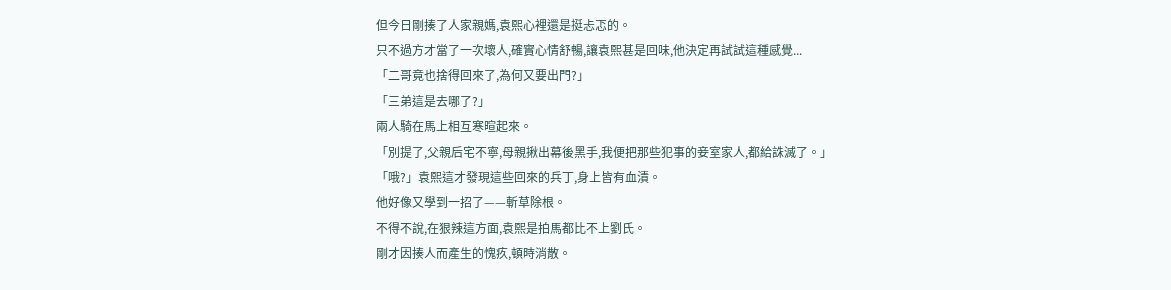但今日剛揍了人家親媽,袁熙心裡還是挺忐忑的。
只不過方才當了一次壞人,確實心情舒暢,讓袁熙甚是回味,他決定再試試這種感覺...
「二哥竟也捨得回來了,為何又要出門?」
「三弟這是去哪了?」
兩人騎在馬上相互寒暄起來。
「別提了,父親后宅不寧,母親揪出幕後黑手,我便把那些犯事的妾室家人,都給誅滅了。」
「哦?」袁熙這才發現這些回來的兵丁,身上皆有血漬。
他好像又學到一招了——斬草除根。
不得不說,在狠辣這方面,袁熙是拍馬都比不上劉氏。
剛才因揍人而產生的愧疚,頓時消散。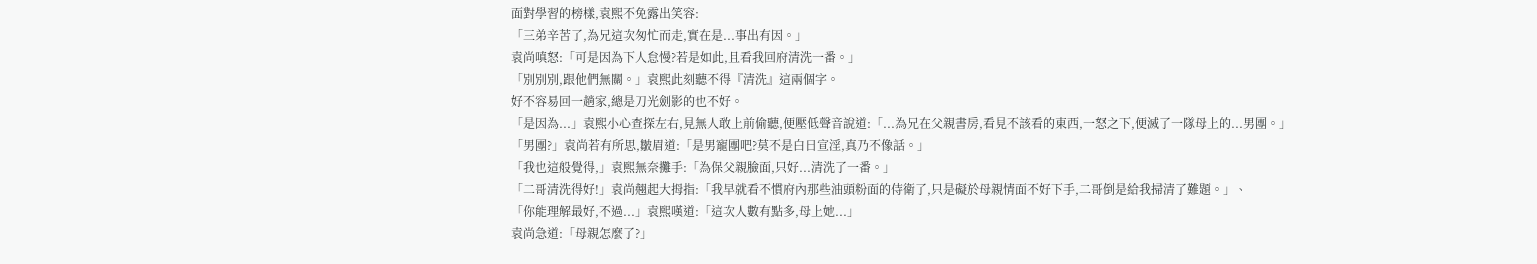面對學習的榜樣,袁熙不免露出笑容:
「三弟辛苦了,為兄這次匆忙而走,實在是...事出有因。」
袁尚嗔怒:「可是因為下人怠慢?若是如此,且看我回府清洗一番。」
「別別別,跟他們無關。」袁熙此刻聽不得『清洗』這兩個字。
好不容易回一趟家,總是刀光劍影的也不好。
「是因為...」袁熙小心查探左右,見無人敢上前偷聽,便壓低聲音說道:「...為兄在父親書房,看見不該看的東西,一怒之下,便滅了一隊母上的...男團。」
「男團?」袁尚若有所思,皺眉道:「是男寵團吧?莫不是白日宣淫,真乃不像話。」
「我也這般覺得,」袁熙無奈攤手:「為保父親臉面,只好...清洗了一番。」
「二哥清洗得好!」袁尚翹起大拇指:「我早就看不慣府內那些油頭粉面的侍衛了,只是礙於母親情面不好下手,二哥倒是給我掃清了難題。」、
「你能理解最好,不過...」袁熙嘆道:「這次人數有點多,母上她...」
袁尚急道:「母親怎麼了?」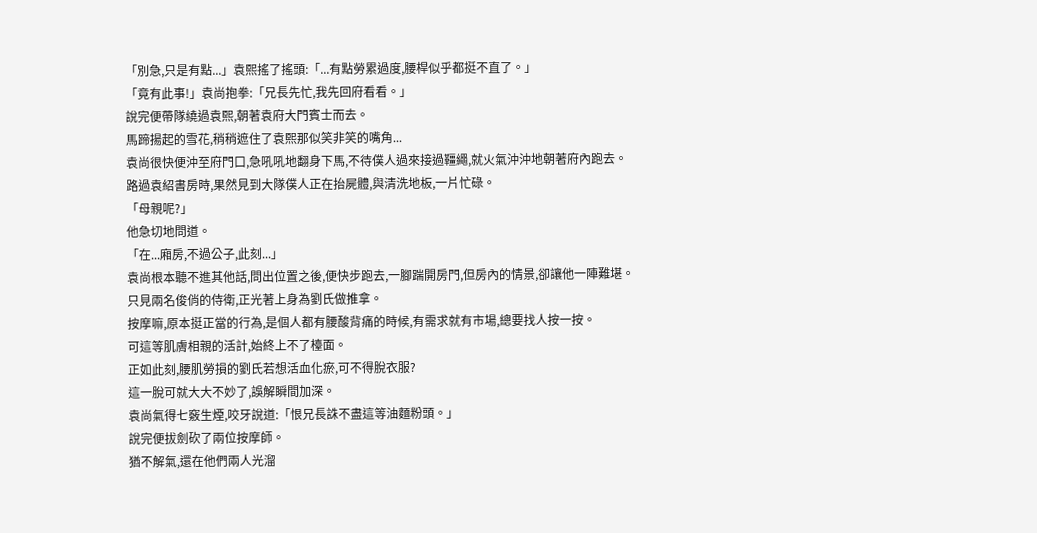「別急,只是有點...」袁熙搖了搖頭:「...有點勞累過度,腰桿似乎都挺不直了。」
「竟有此事!」袁尚抱拳:「兄長先忙,我先回府看看。」
說完便帶隊繞過袁熙,朝著袁府大門賓士而去。
馬蹄揚起的雪花,稍稍遮住了袁熙那似笑非笑的嘴角...
袁尚很快便沖至府門口,急吼吼地翻身下馬,不待僕人過來接過韁繩,就火氣沖沖地朝著府內跑去。
路過袁紹書房時,果然見到大隊僕人正在抬屍體,與清洗地板,一片忙碌。
「母親呢?」
他急切地問道。
「在...廂房,不過公子,此刻...」
袁尚根本聽不進其他話,問出位置之後,便快步跑去,一腳踹開房門,但房內的情景,卻讓他一陣難堪。
只見兩名俊俏的侍衛,正光著上身為劉氏做推拿。
按摩嘛,原本挺正當的行為,是個人都有腰酸背痛的時候,有需求就有市場,總要找人按一按。
可這等肌膚相親的活計,始終上不了檯面。
正如此刻,腰肌勞損的劉氏若想活血化瘀,可不得脫衣服?
這一脫可就大大不妙了,誤解瞬間加深。
袁尚氣得七竅生煙,咬牙說道:「恨兄長誅不盡這等油麵粉頭。」
說完便拔劍砍了兩位按摩師。
猶不解氣,還在他們兩人光溜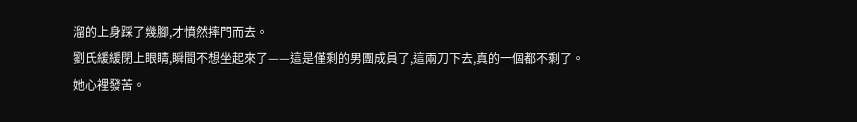溜的上身踩了幾腳,才憤然摔門而去。
劉氏緩緩閉上眼睛,瞬間不想坐起來了——這是僅剩的男團成員了,這兩刀下去,真的一個都不剩了。
她心裡發苦。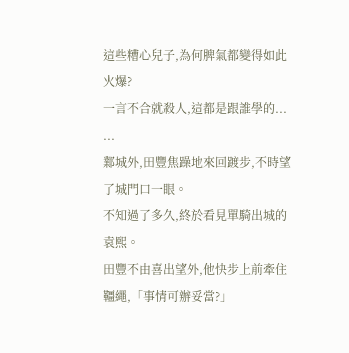這些糟心兒子,為何脾氣都變得如此火爆?
一言不合就殺人,這都是跟誰學的...
...
鄴城外,田豐焦躁地來回踱步,不時望了城門口一眼。
不知過了多久,終於看見單騎出城的袁熙。
田豐不由喜出望外,他快步上前牽住韁繩,「事情可辦妥當?」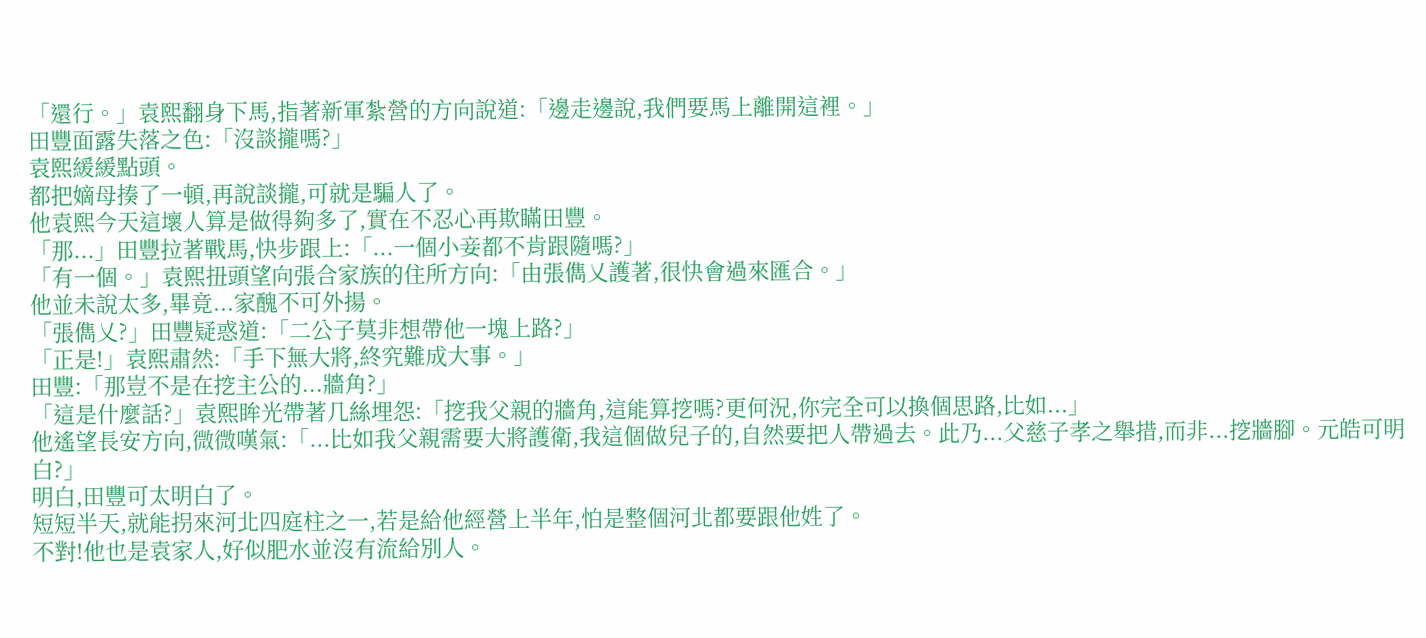「還行。」袁熙翻身下馬,指著新軍紮營的方向說道:「邊走邊說,我們要馬上離開這裡。」
田豐面露失落之色:「沒談攏嗎?」
袁熙緩緩點頭。
都把嫡母揍了一頓,再說談攏,可就是騙人了。
他袁熙今天這壞人算是做得夠多了,實在不忍心再欺瞞田豐。
「那...」田豐拉著戰馬,快步跟上:「...一個小妾都不肯跟隨嗎?」
「有一個。」袁熙扭頭望向張合家族的住所方向:「由張儁乂護著,很快會過來匯合。」
他並未說太多,畢竟...家醜不可外揚。
「張儁乂?」田豐疑惑道:「二公子莫非想帶他一塊上路?」
「正是!」袁熙肅然:「手下無大將,終究難成大事。」
田豐:「那豈不是在挖主公的...牆角?」
「這是什麼話?」袁熙眸光帶著几絲埋怨:「挖我父親的牆角,這能算挖嗎?更何況,你完全可以換個思路,比如...」
他遙望長安方向,微微嘆氣:「...比如我父親需要大將護衛,我這個做兒子的,自然要把人帶過去。此乃...父慈子孝之舉措,而非...挖牆腳。元皓可明白?」
明白,田豐可太明白了。
短短半天,就能拐來河北四庭柱之一,若是給他經營上半年,怕是整個河北都要跟他姓了。
不對!他也是袁家人,好似肥水並沒有流給別人。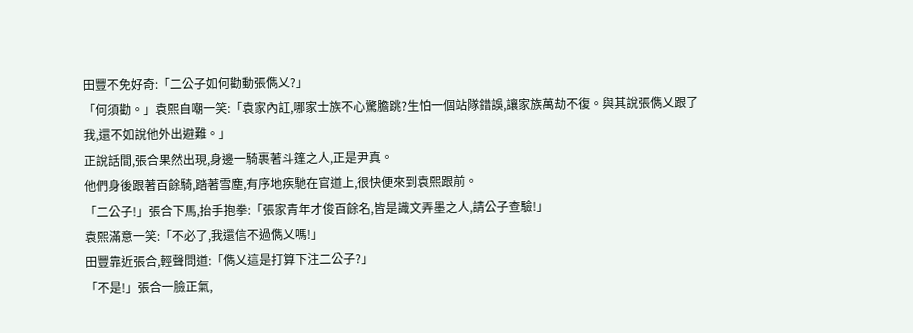田豐不免好奇:「二公子如何勸動張儁乂?」
「何須勸。」袁熙自嘲一笑:「袁家內訌,哪家士族不心驚膽跳?生怕一個站隊錯誤,讓家族萬劫不復。與其說張儁乂跟了我,還不如說他外出避難。」
正說話間,張合果然出現,身邊一騎裹著斗篷之人,正是尹真。
他們身後跟著百餘騎,踏著雪塵,有序地疾馳在官道上,很快便來到袁熙跟前。
「二公子!」張合下馬,抬手抱拳:「張家青年才俊百餘名,皆是識文弄墨之人,請公子查驗!」
袁熙滿意一笑:「不必了,我還信不過儁乂嗎!」
田豐靠近張合,輕聲問道:「儁乂這是打算下注二公子?」
「不是!」張合一臉正氣,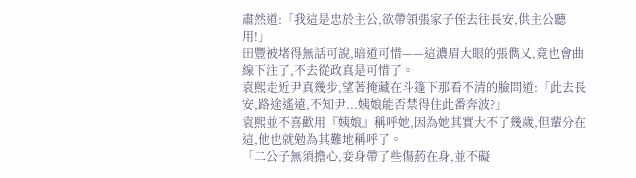肅然道:「我這是忠於主公,欲帶領張家子侄去往長安,供主公聽用!」
田豐被堵得無話可說,暗道可惜——這濃眉大眼的張儁乂,竟也會曲線下注了,不去從政真是可惜了。
袁熙走近尹真幾步,望著掩藏在斗篷下那看不清的臉問道:「此去長安,路途遙遠,不知尹...姨娘能否禁得住此番奔波?」
袁熙並不喜歡用『姨娘』稱呼她,因為她其實大不了幾歲,但輩分在這,他也就勉為其難地稱呼了。
「二公子無須擔心,妾身帶了些傷葯在身,並不礙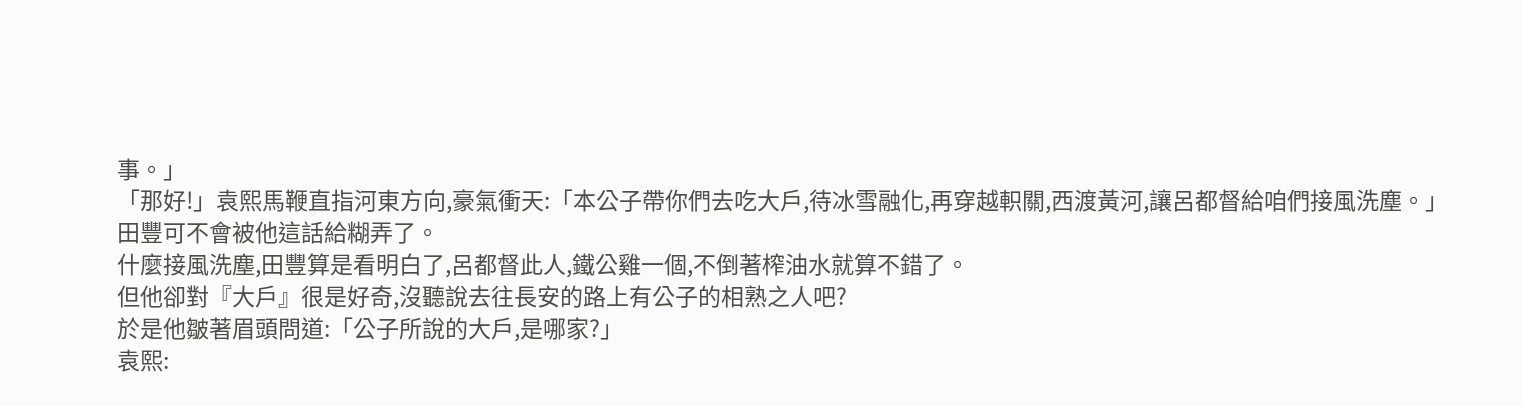事。」
「那好!」袁熙馬鞭直指河東方向,豪氣衝天:「本公子帶你們去吃大戶,待冰雪融化,再穿越軹關,西渡黃河,讓呂都督給咱們接風洗塵。」
田豐可不會被他這話給糊弄了。
什麼接風洗塵,田豐算是看明白了,呂都督此人,鐵公雞一個,不倒著榨油水就算不錯了。
但他卻對『大戶』很是好奇,沒聽說去往長安的路上有公子的相熟之人吧?
於是他皺著眉頭問道:「公子所說的大戶,是哪家?」
袁熙: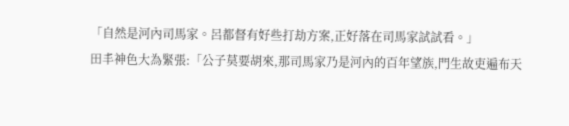「自然是河內司馬家。呂都督有好些打劫方案,正好落在司馬家試試看。」
田丰神色大為緊張:「公子莫要胡來,那司馬家乃是河內的百年望族,門生故吏遍布天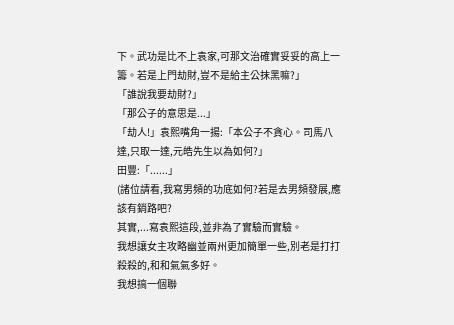下。武功是比不上袁家,可那文治確實妥妥的高上一籌。若是上門劫財,豈不是給主公抹黑嘛?」
「誰說我要劫財?」
「那公子的意思是...」
「劫人!」袁熙嘴角一揚:「本公子不貪心。司馬八達,只取一達,元皓先生以為如何?」
田豐:「......」
(諸位請看,我寫男頻的功底如何?若是去男頻發展,應該有銷路吧?
其實,...寫袁熙這段,並非為了實驗而實驗。
我想讓女主攻略幽並兩州更加簡單一些,別老是打打殺殺的,和和氣氣多好。
我想搞一個聯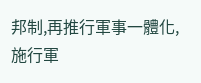邦制,再推行軍事一體化,施行軍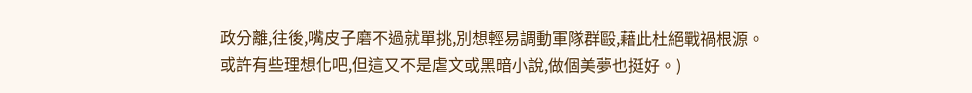政分離,往後,嘴皮子磨不過就單挑,別想輕易調動軍隊群毆,藉此杜絕戰禍根源。
或許有些理想化吧,但這又不是虐文或黑暗小說,做個美夢也挺好。)